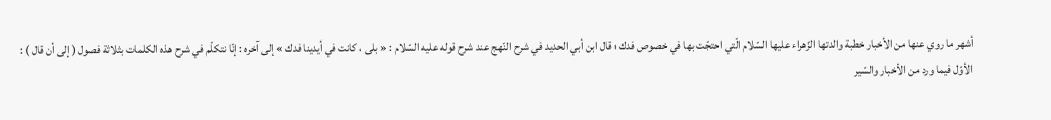أشهر ما روي عنها من الأخبار خطبة والدتها الزّهراء عليها السّلام الّتي احتجّت بها في خصوص فدك ؛ قال ابن أبي الحديد في شرح النّهج عند شرح قوله عليه السّلام : « بلى ، كانت في أيدينا فدك » إلى آخره : إنّا نتكلّم في شرح هذه الكلمات بثلاثة فصول ( إلى أن قال ) :
الأوّل فيما ورد من الأخبار والسّير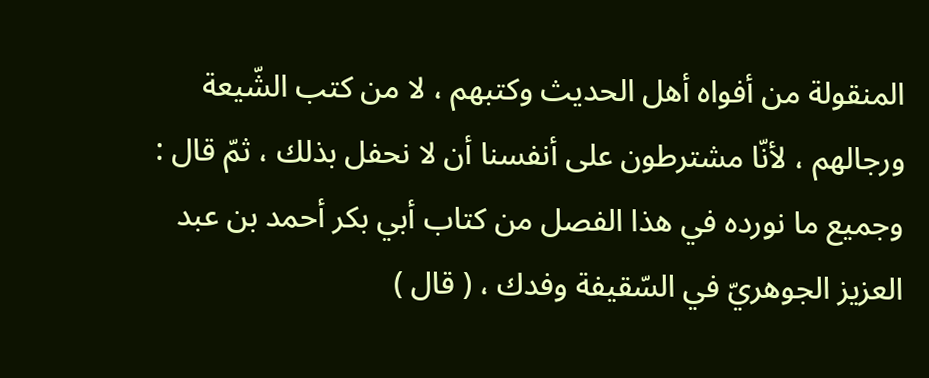المنقولة من أفواه أهل الحديث وكتبهم ، لا من كتب الشّيعة ورجالهم ، لأنّا مشترطون على أنفسنا أن لا نحفل بذلك ، ثمّ قال : وجميع ما نورده في هذا الفصل من كتاب أبي بكر أحمد بن عبد العزيز الجوهريّ في السّقيفة وفدك ، ( قال )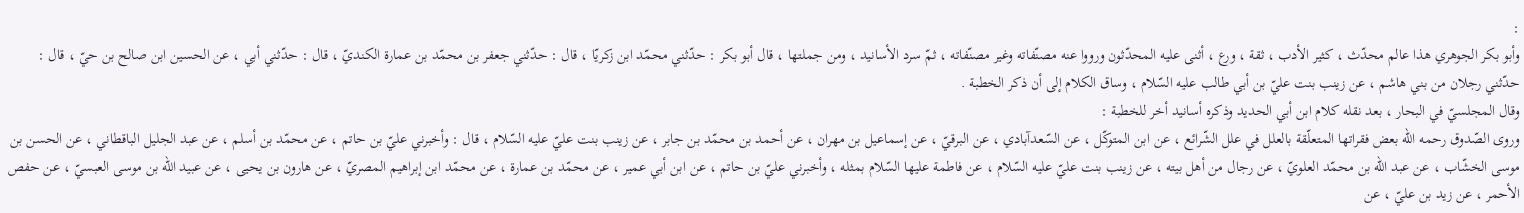:
وأبو بكر الجوهري هذا عالم محدّث ، كثير الأدب ، ثقة ، ورع ، أثنى عليه المحدّثون ورووا عنه مصنّفاته وغير مصنّفاته ، ثمّ سرد الأسانيد ، ومن جملتها ، قال أبو بكر : حدّثني محمّد ابن زكريّا ، قال : حدّثني جعفر بن محمّد بن عمارة الكنديّ ، قال : حدّثني أبي ، عن الحسين ابن صالح بن حيّ ، قال : حدّثني رجلان من بني هاشم ، عن زينب بنت عليّ بن أبي طالب عليه السّلام ، وساق الكلام إلى أن ذكر الخطبة .
وقال المجلسيّ في البحار ، بعد نقله كلام ابن أبي الحديد وذكره أسانيد أخر للخطبة :
وروى الصّدوق رحمه اللّه بعض فقراتها المتعلّقة بالعلل في علل الشّرائع ، عن ابن المتوكّل ، عن السّعدآبادي ، عن البرقيّ ، عن إسماعيل بن مهران ، عن أحمد بن محمّد بن جابر ، عن زينب بنت عليّ عليه السّلام ، قال : وأخبرني عليّ بن حاتم ، عن محمّد بن أسلم ، عن عبد الجليل الباقطاني ، عن الحسن بن موسى الخشّاب ، عن عبد اللّه بن محمّد العلويّ ، عن رجال من أهل بيته ، عن زينب بنت عليّ عليه السّلام ، عن فاطمة عليها السّلام بمثله ، وأخبرني عليّ بن حاتم ، عن ابن أبي عمير ، عن محمّد بن عمارة ، عن محمّد ابن إبراهيم المصريّ ، عن هارون بن يحيى ، عن عبيد اللّه بن موسى العبسيّ ، عن حفص الأحمر ، عن زيد بن عليّ ، عن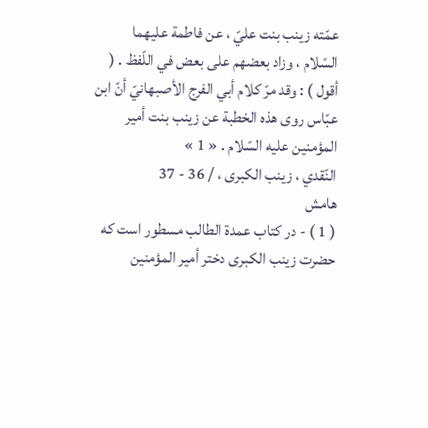عمّته زينب بنت عليّ ، عن فاطمة عليهما السّلام ، وزاد بعضهم على بعض في اللّفظ . ( أقول ) : وقد مرّ كلام أبي الفرج الأصبهانيّ أنّ ابن عبّاس روى هذه الخطبة عن زينب بنت أمير المؤمنين عليه السّلام . « 1 »
النّقدي ، زينب الكبرى ، / 36 - 37
هامش
( 1 ) - در كتاب عمدة الطالب مسطور است كه حضرت زينب الكبرى دختر أمير المؤمنين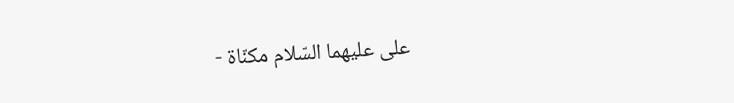على عليهما السّلام مكنّاة -